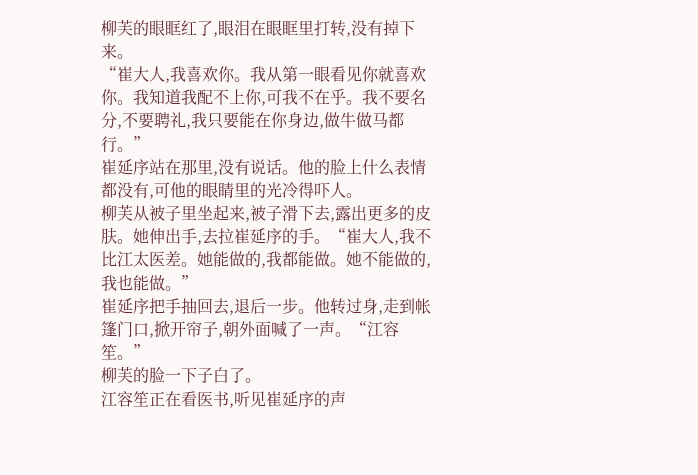柳芙的眼眶红了,眼泪在眼眶里打转,没有掉下来。
“崔大人,我喜欢你。我从第一眼看见你就喜欢你。我知道我配不上你,可我不在乎。我不要名分,不要聘礼,我只要能在你身边,做牛做马都行。”
崔延序站在那里,没有说话。他的脸上什么表情都没有,可他的眼睛里的光冷得吓人。
柳芙从被子里坐起来,被子滑下去,露出更多的皮肤。她伸出手,去拉崔延序的手。“崔大人,我不比江太医差。她能做的,我都能做。她不能做的,我也能做。”
崔延序把手抽回去,退后一步。他转过身,走到帐篷门口,掀开帘子,朝外面喊了一声。“江容笙。”
柳芙的脸一下子白了。
江容笙正在看医书,听见崔延序的声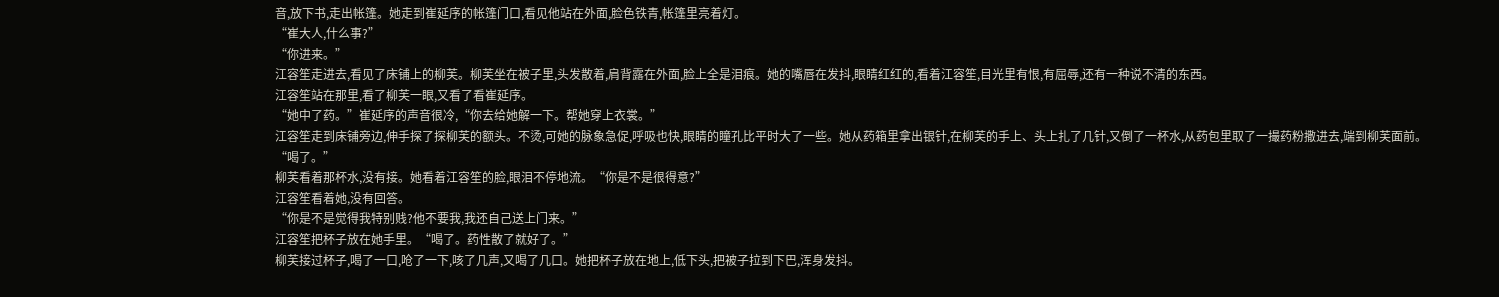音,放下书,走出帐篷。她走到崔延序的帐篷门口,看见他站在外面,脸色铁青,帐篷里亮着灯。
“崔大人,什么事?”
“你进来。”
江容笙走进去,看见了床铺上的柳芙。柳芙坐在被子里,头发散着,肩背露在外面,脸上全是泪痕。她的嘴唇在发抖,眼睛红红的,看着江容笙,目光里有恨,有屈辱,还有一种说不清的东西。
江容笙站在那里,看了柳芙一眼,又看了看崔延序。
“她中了药。”崔延序的声音很冷,“你去给她解一下。帮她穿上衣裳。”
江容笙走到床铺旁边,伸手探了探柳芙的额头。不烫,可她的脉象急促,呼吸也快,眼睛的瞳孔比平时大了一些。她从药箱里拿出银针,在柳芙的手上、头上扎了几针,又倒了一杯水,从药包里取了一撮药粉撒进去,端到柳芙面前。
“喝了。”
柳芙看着那杯水,没有接。她看着江容笙的脸,眼泪不停地流。“你是不是很得意?”
江容笙看着她,没有回答。
“你是不是觉得我特别贱?他不要我,我还自己送上门来。”
江容笙把杯子放在她手里。“喝了。药性散了就好了。”
柳芙接过杯子,喝了一口,呛了一下,咳了几声,又喝了几口。她把杯子放在地上,低下头,把被子拉到下巴,浑身发抖。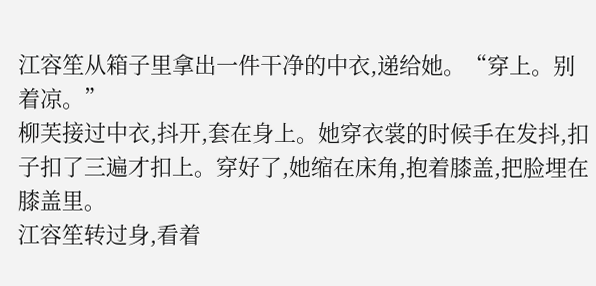江容笙从箱子里拿出一件干净的中衣,递给她。“穿上。别着凉。”
柳芙接过中衣,抖开,套在身上。她穿衣裳的时候手在发抖,扣子扣了三遍才扣上。穿好了,她缩在床角,抱着膝盖,把脸埋在膝盖里。
江容笙转过身,看着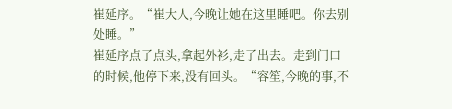崔延序。“崔大人,今晚让她在这里睡吧。你去别处睡。”
崔延序点了点头,拿起外衫,走了出去。走到门口的时候,他停下来,没有回头。“容笙,今晚的事,不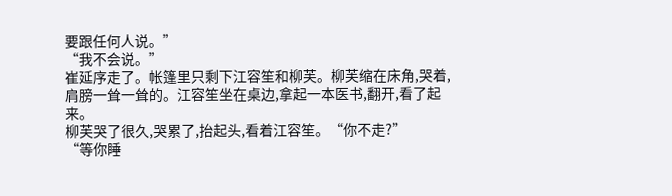要跟任何人说。”
“我不会说。”
崔延序走了。帐篷里只剩下江容笙和柳芙。柳芙缩在床角,哭着,肩膀一耸一耸的。江容笙坐在桌边,拿起一本医书,翻开,看了起来。
柳芙哭了很久,哭累了,抬起头,看着江容笙。“你不走?”
“等你睡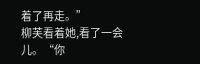着了再走。”
柳芙看着她,看了一会儿。“你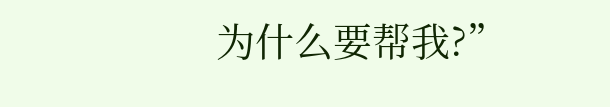为什么要帮我?”